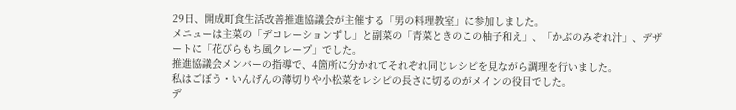29日、開成町食生活改善推進協議会が主催する「男の料理教室」に参加しました。
メニューは主菜の「デコレーションずし」と副菜の「青菜ときのこの柚子和え」、「かぶのみぞれ汁」、デザートに「花びらもち風クレープ」でした。
推進協議会メンバーの指導で、4箇所に分かれてそれぞれ同じレシピを見ながら調理を行いました。
私はごぼう・いんげんの薄切りや小松菜をレシピの長さに切るのがメインの役目でした。
デ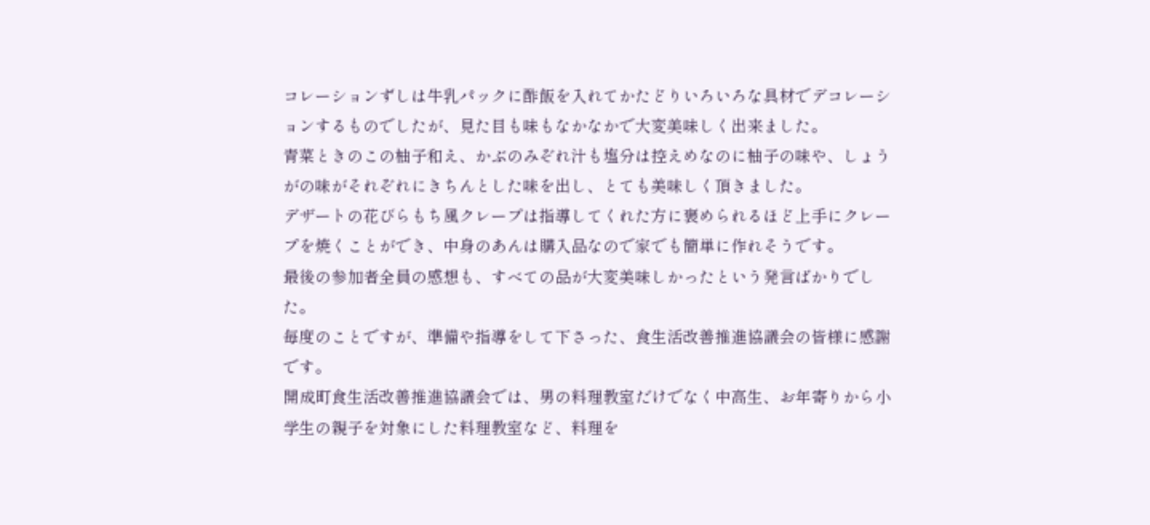コレーションずしは牛乳パックに酢飯を入れてかたどりいろいろな具材でデコレーションするものでしたが、見た目も味もなかなかで大変美味しく出来ました。
青菜ときのこの柚子和え、かぶのみぞれ汁も塩分は控えめなのに柚子の味や、しょうがの味がそれぞれにきちんとした味を出し、とても美味しく頂きました。
デザートの花びらもち風クレープは指導してくれた方に褒められるほど上手にクレープを焼くことができ、中身のあんは購入品なので家でも簡単に作れそうです。
最後の参加者全員の感想も、すべての品が大変美味しかったという発言ばかりでした。
毎度のことですが、準備や指導をして下さった、食生活改善推進協議会の皆様に感謝です。
開成町食生活改善推進協議会では、男の料理教室だけでなく中高生、お年寄りから小学生の親子を対象にした料理教室など、料理を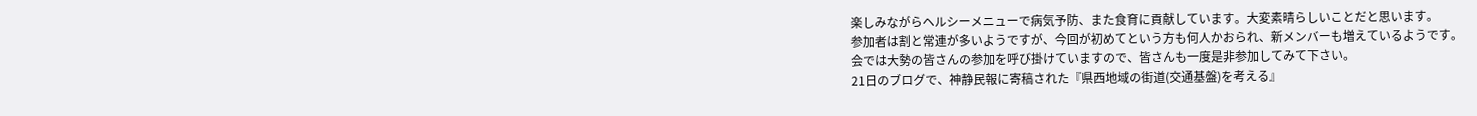楽しみながらヘルシーメニューで病気予防、また食育に貢献しています。大変素晴らしいことだと思います。
参加者は割と常連が多いようですが、今回が初めてという方も何人かおられ、新メンバーも増えているようです。
会では大勢の皆さんの参加を呼び掛けていますので、皆さんも一度是非参加してみて下さい。
21日のブログで、神静民報に寄稿された『県西地域の街道(交通基盤)を考える』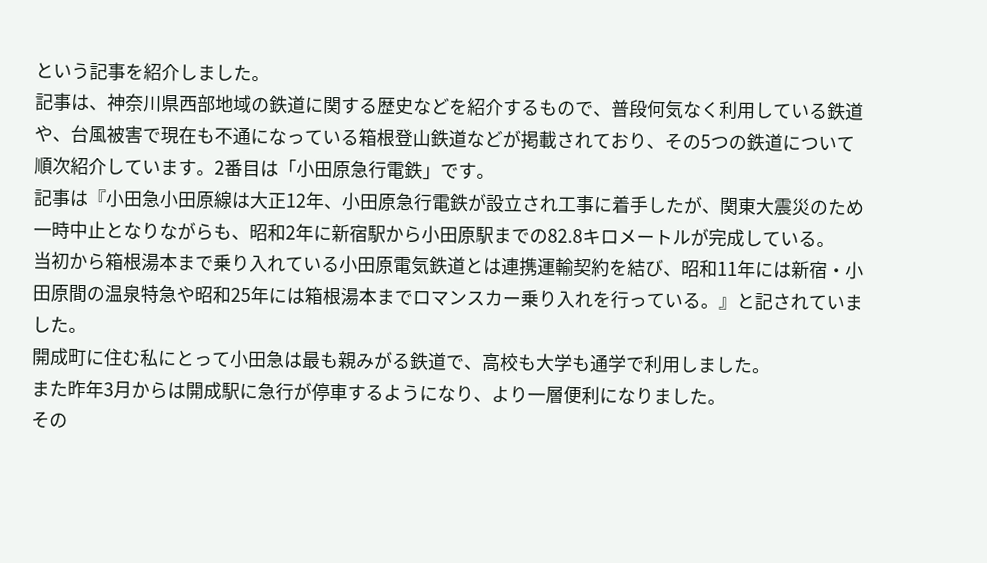という記事を紹介しました。
記事は、神奈川県西部地域の鉄道に関する歴史などを紹介するもので、普段何気なく利用している鉄道や、台風被害で現在も不通になっている箱根登山鉄道などが掲載されており、その5つの鉄道について順次紹介しています。2番目は「小田原急行電鉄」です。
記事は『小田急小田原線は大正12年、小田原急行電鉄が設立され工事に着手したが、関東大震災のため一時中止となりながらも、昭和2年に新宿駅から小田原駅までの82.8キロメートルが完成している。
当初から箱根湯本まで乗り入れている小田原電気鉄道とは連携運輸契約を結び、昭和11年には新宿・小田原間の温泉特急や昭和25年には箱根湯本までロマンスカー乗り入れを行っている。』と記されていました。
開成町に住む私にとって小田急は最も親みがる鉄道で、高校も大学も通学で利用しました。
また昨年3月からは開成駅に急行が停車するようになり、より一層便利になりました。
その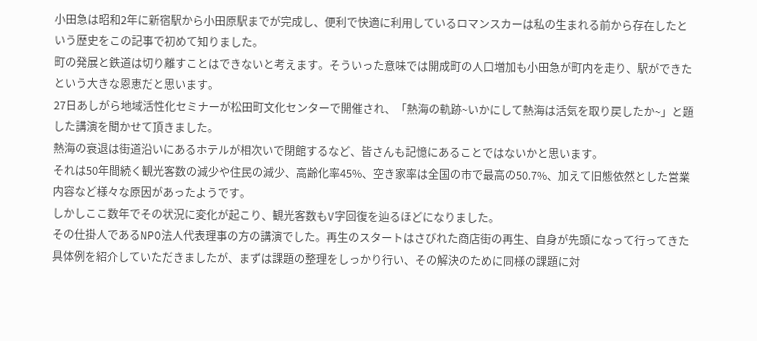小田急は昭和2年に新宿駅から小田原駅までが完成し、便利で快適に利用しているロマンスカーは私の生まれる前から存在したという歴史をこの記事で初めて知りました。
町の発展と鉄道は切り離すことはできないと考えます。そういった意味では開成町の人口増加も小田急が町内を走り、駅ができたという大きな恩恵だと思います。
27日あしがら地域活性化セミナーが松田町文化センターで開催され、「熱海の軌跡~いかにして熱海は活気を取り戻したか~」と題した講演を聞かせて頂きました。
熱海の衰退は街道沿いにあるホテルが相次いで閉館するなど、皆さんも記憶にあることではないかと思います。
それは50年間続く観光客数の減少や住民の減少、高齢化率45%、空き家率は全国の市で最高の50.7%、加えて旧態依然とした営業内容など様々な原因があったようです。
しかしここ数年でその状況に変化が起こり、観光客数もV字回復を辿るほどになりました。
その仕掛人であるNPO法人代表理事の方の講演でした。再生のスタートはさびれた商店街の再生、自身が先頭になって行ってきた具体例を紹介していただきましたが、まずは課題の整理をしっかり行い、その解決のために同様の課題に対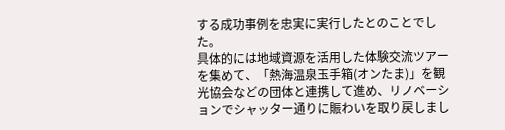する成功事例を忠実に実行したとのことでした。
具体的には地域資源を活用した体験交流ツアーを集めて、「熱海温泉玉手箱(オンたま)」を観光協会などの団体と連携して進め、リノベーションでシャッター通りに賑わいを取り戻しまし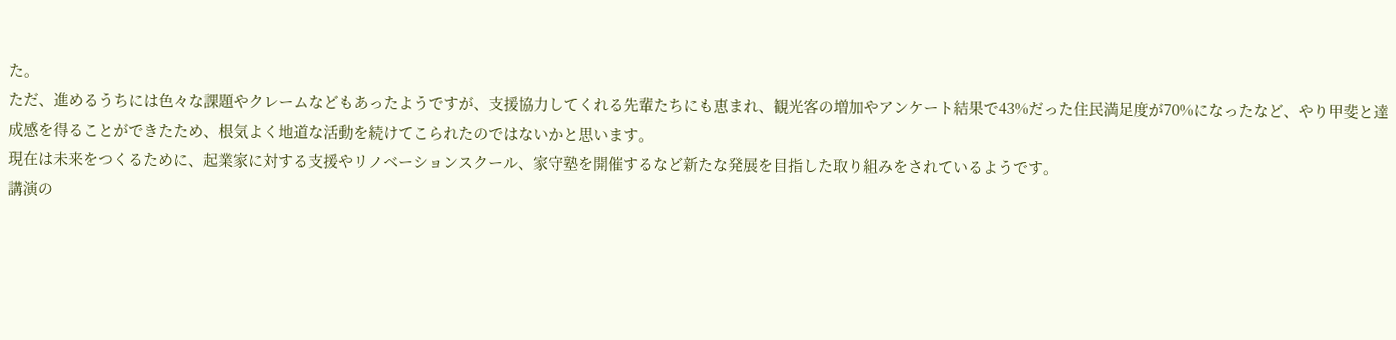た。
ただ、進めるうちには色々な課題やクレームなどもあったようですが、支援協力してくれる先輩たちにも恵まれ、観光客の増加やアンケート結果で43%だった住民満足度が70%になったなど、やり甲斐と達成感を得ることができたため、根気よく地道な活動を続けてこられたのではないかと思います。
現在は未来をつくるために、起業家に対する支援やリノベーションスクール、家守塾を開催するなど新たな発展を目指した取り組みをされているようです。
講演の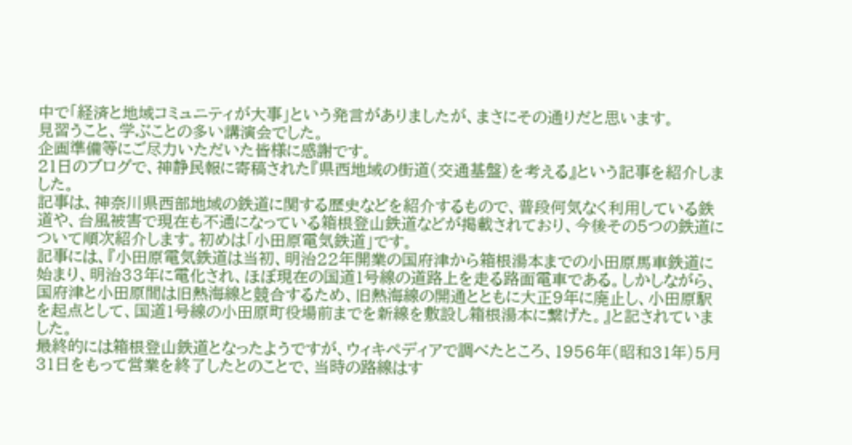中で「経済と地域コミュニティが大事」という発言がありましたが、まさにその通りだと思います。
見習うこと、学ぶことの多い講演会でした。
企画準備等にご尽力いただいた皆様に感謝です。
21日のブログで、神静民報に寄稿された『県西地域の街道(交通基盤)を考える』という記事を紹介しました。
記事は、神奈川県西部地域の鉄道に関する歴史などを紹介するもので、普段何気なく利用している鉄道や、台風被害で現在も不通になっている箱根登山鉄道などが掲載されており、今後その5つの鉄道について順次紹介します。初めは「小田原電気鉄道」です。
記事には、『小田原電気鉄道は当初、明治22年開業の国府津から箱根湯本までの小田原馬車鉄道に始まり、明治33年に電化され、ほぼ現在の国道1号線の道路上を走る路面電車である。しかしながら、国府津と小田原間は旧熱海線と競合するため、旧熱海線の開通とともに大正9年に廃止し、小田原駅を起点として、国道1号線の小田原町役場前までを新線を敷設し箱根湯本に繋げた。』と記されていました。
最終的には箱根登山鉄道となったようですが、ウィキペディアで調べたところ、1956年(昭和31年)5月31日をもって営業を終了したとのことで、当時の路線はす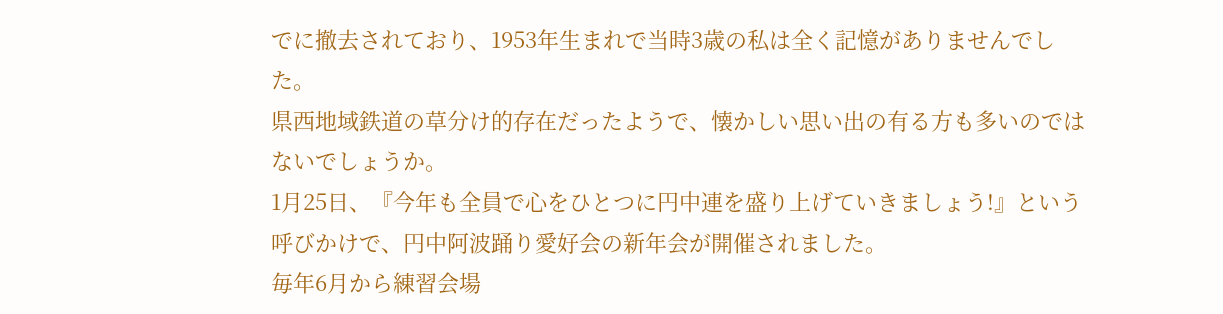でに撤去されており、1953年生まれで当時3歳の私は全く記憶がありませんでした。
県西地域鉄道の草分け的存在だったようで、懐かしい思い出の有る方も多いのではないでしょうか。
1月25日、『今年も全員で心をひとつに円中連を盛り上げていきましょう!』という呼びかけで、円中阿波踊り愛好会の新年会が開催されました。
毎年6月から練習会場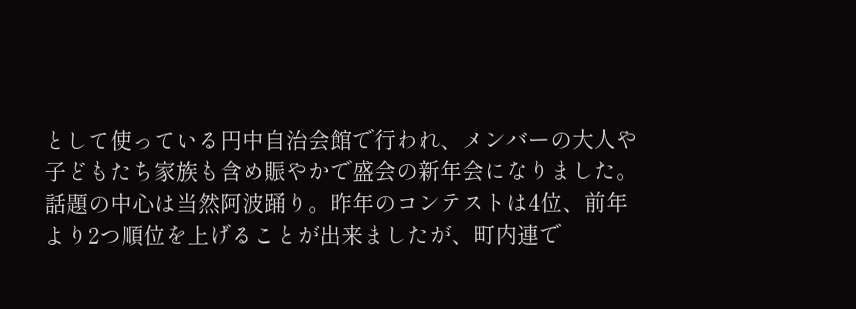として使っている円中自治会館で行われ、メンバーの大人や子どもたち家族も含め賑やかで盛会の新年会になりました。
話題の中心は当然阿波踊り。昨年のコンテストは4位、前年より2つ順位を上げることが出来ましたが、町内連で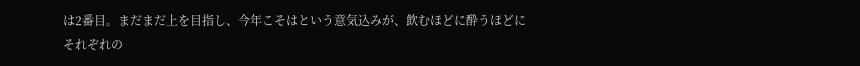は2番目。まだまだ上を目指し、今年こそはという意気込みが、飲むほどに酔うほどにそれぞれの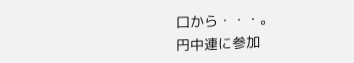口から・・・。
円中連に参加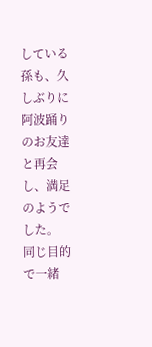している孫も、久しぶりに阿波踊りのお友達と再会し、満足のようでした。
同じ目的で一緒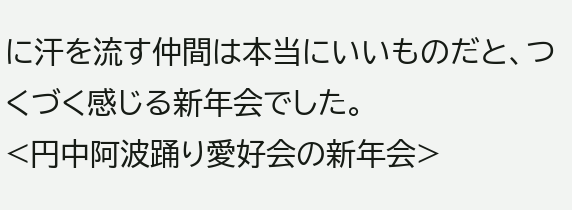に汗を流す仲間は本当にいいものだと、つくづく感じる新年会でした。
<円中阿波踊り愛好会の新年会>